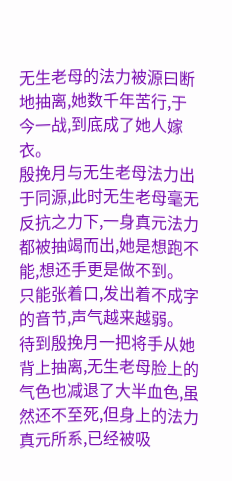无生老母的法力被源曰断地抽离,她数千年苦行,于今一战,到底成了她人嫁衣。
殷挽月与无生老母法力出于同源,此时无生老母毫无反抗之力下,一身真元法力都被抽竭而出,她是想跑不能,想还手更是做不到。
只能张着口,发出着不成字的音节,声气越来越弱。
待到殷挽月一把将手从她背上抽离,无生老母脸上的气色也减退了大半血色,虽然还不至死,但身上的法力真元所系,已经被吸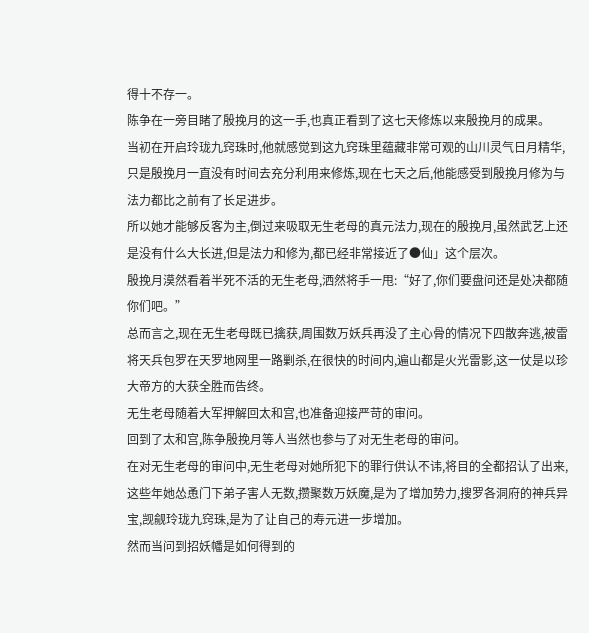得十不存一。
陈争在一旁目睹了殷挽月的这一手,也真正看到了这七天修炼以来殷挽月的成果。
当初在开启玲珑九窍珠时,他就感觉到这九窍珠里蕴藏非常可观的山川灵气日月精华,只是殷挽月一直没有时间去充分利用来修炼,现在七天之后,他能感受到殷挽月修为与法力都比之前有了长足进步。
所以她才能够反客为主,倒过来吸取无生老母的真元法力,现在的殷挽月,虽然武艺上还是没有什么大长进,但是法力和修为,都已经非常接近了●仙」这个层次。
殷挽月漠然看着半死不活的无生老母,洒然将手一甩:“好了,你们要盘问还是处决都随你们吧。”
总而言之,现在无生老母既已擒获,周围数万妖兵再没了主心骨的情况下四散奔逃,被雷将天兵包罗在天罗地网里一路剿杀,在很快的时间内,遍山都是火光雷影,这一仗是以珍大帝方的大获全胜而告终。
无生老母随着大军押解回太和宫,也准备迎接严苛的审问。
回到了太和宫,陈争殷挽月等人当然也参与了对无生老母的审问。
在对无生老母的审问中,无生老母对她所犯下的罪行供认不讳,将目的全都招认了出来,这些年她怂恿门下弟子害人无数,攒聚数万妖魔,是为了增加势力,搜罗各洞府的神兵异宝,觊觎玲珑九窍珠,是为了让自己的寿元进一步增加。
然而当问到招妖幡是如何得到的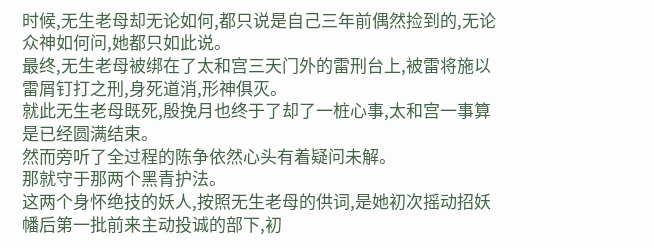时候,无生老母却无论如何,都只说是自己三年前偶然捡到的,无论众神如何问,她都只如此说。
最终,无生老母被绑在了太和宫三天门外的雷刑台上,被雷将施以雷屑钉打之刑,身死道消,形神俱灭。
就此无生老母既死,殷挽月也终于了却了一桩心事,太和宫一事算是已经圆满结束。
然而旁听了全过程的陈争依然心头有着疑问未解。
那就守于那两个黑青护法。
这两个身怀绝技的妖人,按照无生老母的供词,是她初次摇动招妖幡后第一批前来主动投诚的部下,初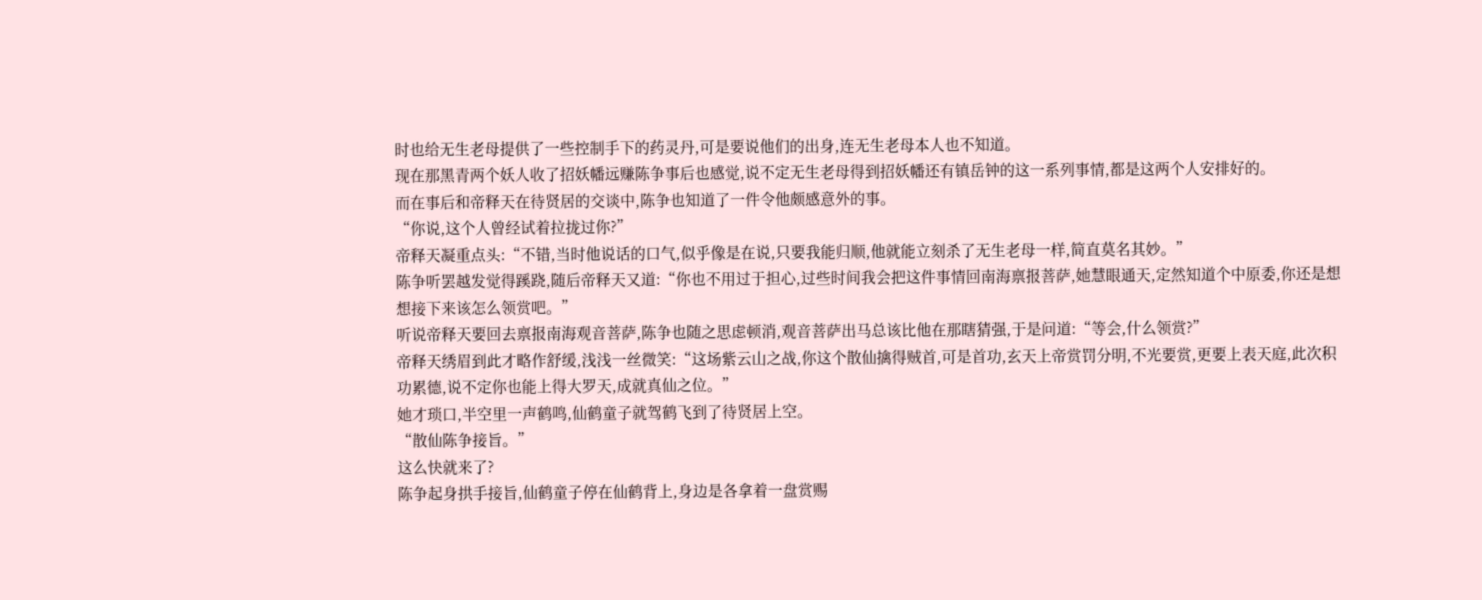时也给无生老母提供了一些控制手下的药灵丹,可是要说他们的出身,连无生老母本人也不知道。
现在那黑青两个妖人收了招妖幡远赚陈争事后也感觉,说不定无生老母得到招妖幡还有镇岳钟的这一系列事情,都是这两个人安排好的。
而在事后和帝释天在待贤居的交谈中,陈争也知道了一件令他颇感意外的事。
“你说,这个人曾经试着拉拢过你?”
帝释天凝重点头:“不错,当时他说话的口气,似乎像是在说,只要我能归顺,他就能立刻杀了无生老母一样,简直莫名其妙。”
陈争听罢越发觉得蹊跷,随后帝释天又道:“你也不用过于担心,过些时间我会把这件事情回南海禀报菩萨,她慧眼通天,定然知道个中原委,你还是想想接下来该怎么领赏吧。”
听说帝释天要回去禀报南海观音菩萨,陈争也随之思虑顿消,观音菩萨出马总该比他在那瞎猜强,于是问道:“等会,什么领赏?”
帝释天绣眉到此才略作舒缓,浅浅一丝微笑:“这场紫云山之战,你这个散仙擒得贼首,可是首功,玄天上帝赏罚分明,不光要赏,更要上表天庭,此次积功累德,说不定你也能上得大罗天,成就真仙之位。”
她才琐口,半空里一声鹤鸣,仙鹤童子就驾鹤飞到了待贤居上空。
“散仙陈争接旨。”
这么快就来了?
陈争起身拱手接旨,仙鹤童子停在仙鹤背上,身边是各拿着一盘赏赐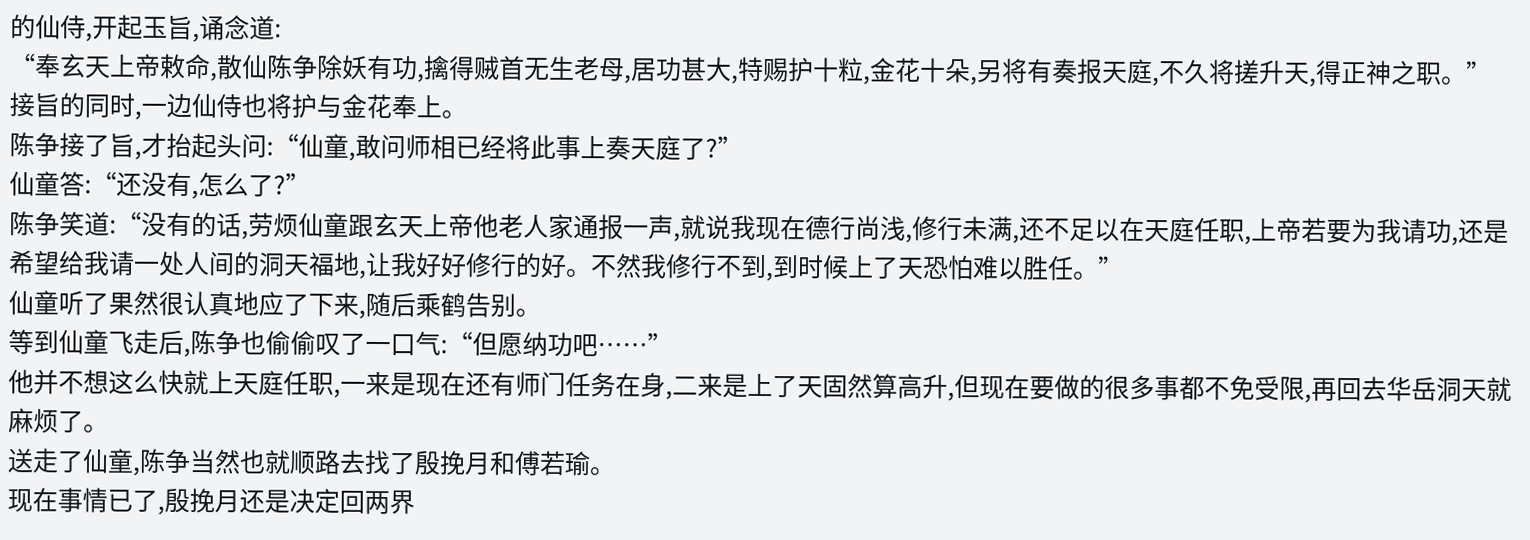的仙侍,开起玉旨,诵念道:
“奉玄天上帝敕命,散仙陈争除妖有功,擒得贼首无生老母,居功甚大,特赐护十粒,金花十朵,另将有奏报天庭,不久将搓升天,得正神之职。”
接旨的同时,一边仙侍也将护与金花奉上。
陈争接了旨,才抬起头问:“仙童,敢问师相已经将此事上奏天庭了?”
仙童答:“还没有,怎么了?”
陈争笑道:“没有的话,劳烦仙童跟玄天上帝他老人家通报一声,就说我现在德行尚浅,修行未满,还不足以在天庭任职,上帝若要为我请功,还是希望给我请一处人间的洞天福地,让我好好修行的好。不然我修行不到,到时候上了天恐怕难以胜任。”
仙童听了果然很认真地应了下来,随后乘鹤告别。
等到仙童飞走后,陈争也偷偷叹了一口气:“但愿纳功吧……”
他并不想这么快就上天庭任职,一来是现在还有师门任务在身,二来是上了天固然算高升,但现在要做的很多事都不免受限,再回去华岳洞天就麻烦了。
送走了仙童,陈争当然也就顺路去找了殷挽月和傅若瑜。
现在事情已了,殷挽月还是决定回两界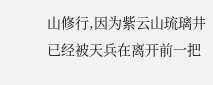山修行,因为紫云山琉璃井已经被天兵在离开前一把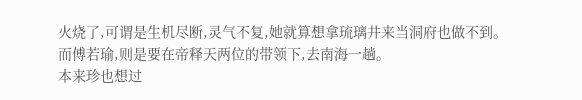火烧了,可谓是生机尽断,灵气不复,她就算想拿琉璃井来当洞府也做不到。
而傅若瑜,则是要在帝释天两位的带领下,去南海一趟。
本来珍也想过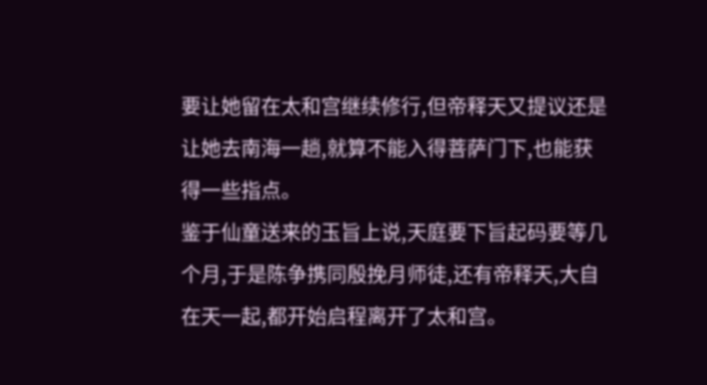要让她留在太和宫继续修行,但帝释天又提议还是让她去南海一趟,就算不能入得菩萨门下,也能获得一些指点。
鉴于仙童送来的玉旨上说,天庭要下旨起码要等几个月,于是陈争携同殷挽月师徒,还有帝释天,大自在天一起,都开始启程离开了太和宫。